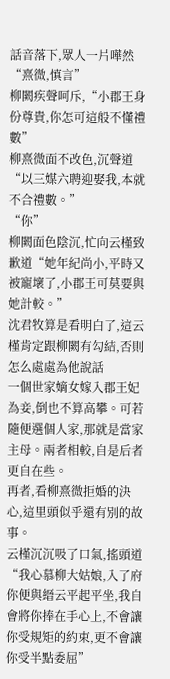話音落下,眾人一片嘩然
“熹微,慎言”
柳闕疾聲呵斥,“小郡王身份尊貴,你怎可這般不懂禮數”
柳熹微面不改色,沉聲道“以三媒六聘迎娶我,本就不合禮數。”
“你”
柳闕面色陰沉,忙向云槿致歉道“她年紀尚小,平時又被寵壞了,小郡王可莫要與她計較。”
沈君牧算是看明白了,這云槿肯定跟柳闕有勾結,否則怎么處處為他說話
一個世家嫡女嫁入郡王妃為妾,倒也不算高攀。可若隨便選個人家,那就是當家主母。兩者相較,自是后者更自在些。
再者,看柳熹微拒婚的決心,這里頭似乎還有別的故事。
云槿沉沉吸了口氣,搖頭道“我心慕柳大姑娘,入了府你便與縉云平起平坐,我自會將你捧在手心上,不會讓你受規矩的約束,更不會讓你受半點委屈”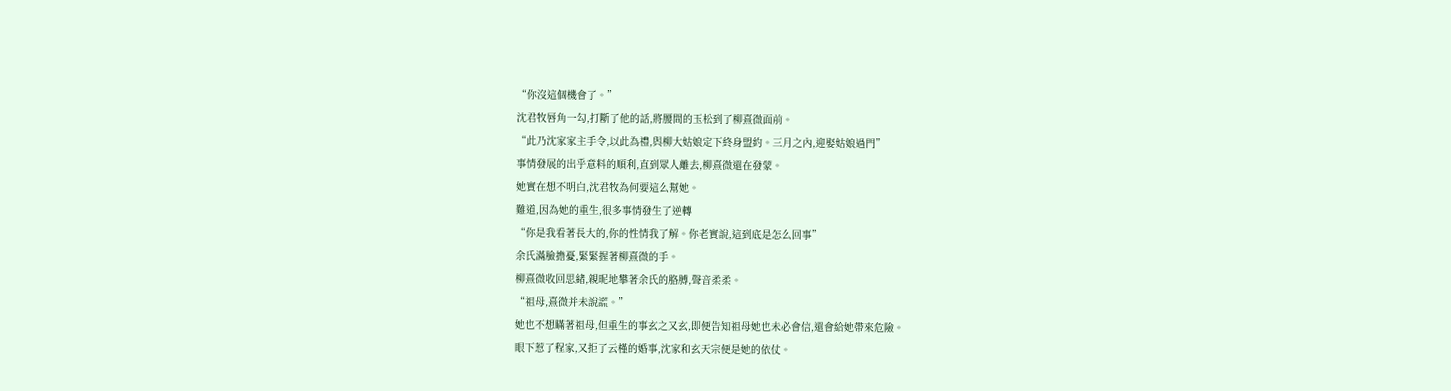“你沒這個機會了。”
沈君牧唇角一勾,打斷了他的話,將腰間的玉松到了柳熹微面前。
“此乃沈家家主手令,以此為禮,與柳大姑娘定下終身盟約。三月之內,迎娶姑娘過門”
事情發展的出乎意料的順利,直到眾人離去,柳熹微還在發蒙。
她實在想不明白,沈君牧為何要這么幫她。
難道,因為她的重生,很多事情發生了逆轉
“你是我看著長大的,你的性情我了解。你老實說,這到底是怎么回事”
余氏滿臉擔憂,緊緊握著柳熹微的手。
柳熹微收回思緒,親昵地攀著余氏的胳膊,聲音柔柔。
“祖母,熹微并未說謊。”
她也不想瞞著祖母,但重生的事玄之又玄,即便告知祖母她也未必會信,還會給她帶來危險。
眼下惹了程家,又拒了云槿的婚事,沈家和玄天宗便是她的依仗。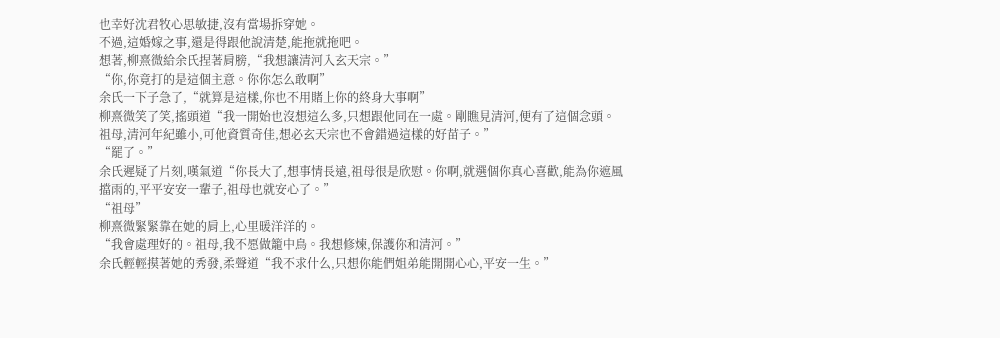也幸好沈君牧心思敏捷,沒有當場拆穿她。
不過,這婚嫁之事,還是得跟他說清楚,能拖就拖吧。
想著,柳熹微給余氏捏著肩膀,“我想讓清河入玄天宗。”
“你,你竟打的是這個主意。你你怎么敢啊”
余氏一下子急了,“就算是這樣,你也不用賭上你的終身大事啊”
柳熹微笑了笑,搖頭道“我一開始也沒想這么多,只想跟他同在一處。剛瞧見清河,便有了這個念頭。祖母,清河年紀雖小,可他資質奇佳,想必玄天宗也不會錯過這樣的好苗子。”
“罷了。”
余氏遲疑了片刻,嘆氣道“你長大了,想事情長遠,祖母很是欣慰。你啊,就選個你真心喜歡,能為你遮風擋雨的,平平安安一輩子,祖母也就安心了。”
“祖母”
柳熹微緊緊靠在她的肩上,心里暖洋洋的。
“我會處理好的。祖母,我不愿做籠中鳥。我想修煉,保護你和清河。”
余氏輕輕摸著她的秀發,柔聲道“我不求什么,只想你能們姐弟能開開心心,平安一生。”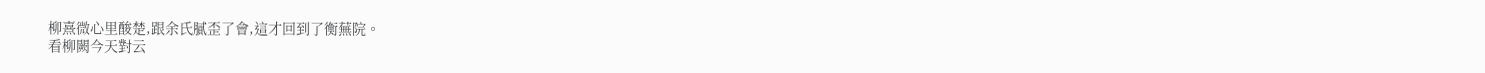柳熹微心里酸楚,跟余氏膩歪了會,這才回到了衡蕪院。
看柳闕今天對云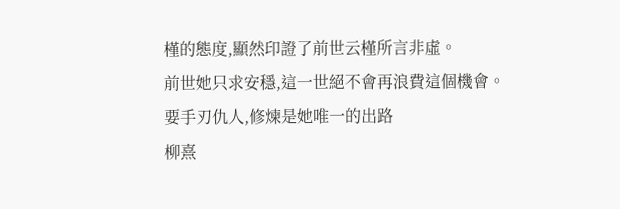槿的態度,顯然印證了前世云槿所言非虛。
前世她只求安穩,這一世絕不會再浪費這個機會。
要手刃仇人,修煉是她唯一的出路
柳熹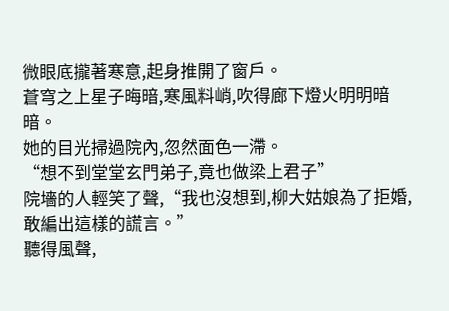微眼底攏著寒意,起身推開了窗戶。
蒼穹之上星子晦暗,寒風料峭,吹得廊下燈火明明暗暗。
她的目光掃過院內,忽然面色一滯。
“想不到堂堂玄門弟子,竟也做梁上君子”
院墻的人輕笑了聲,“我也沒想到,柳大姑娘為了拒婚,敢編出這樣的謊言。”
聽得風聲,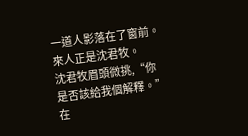一道人影落在了窗前。
來人正是沈君牧。
沈君牧眉頭微挑,“你是否該給我個解釋。”
在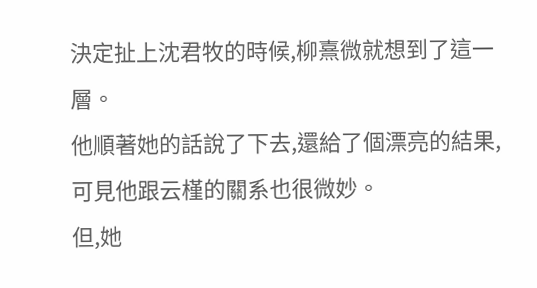決定扯上沈君牧的時候,柳熹微就想到了這一層。
他順著她的話說了下去,還給了個漂亮的結果,可見他跟云槿的關系也很微妙。
但,她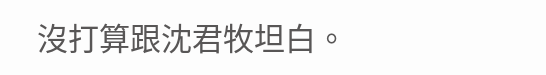沒打算跟沈君牧坦白。